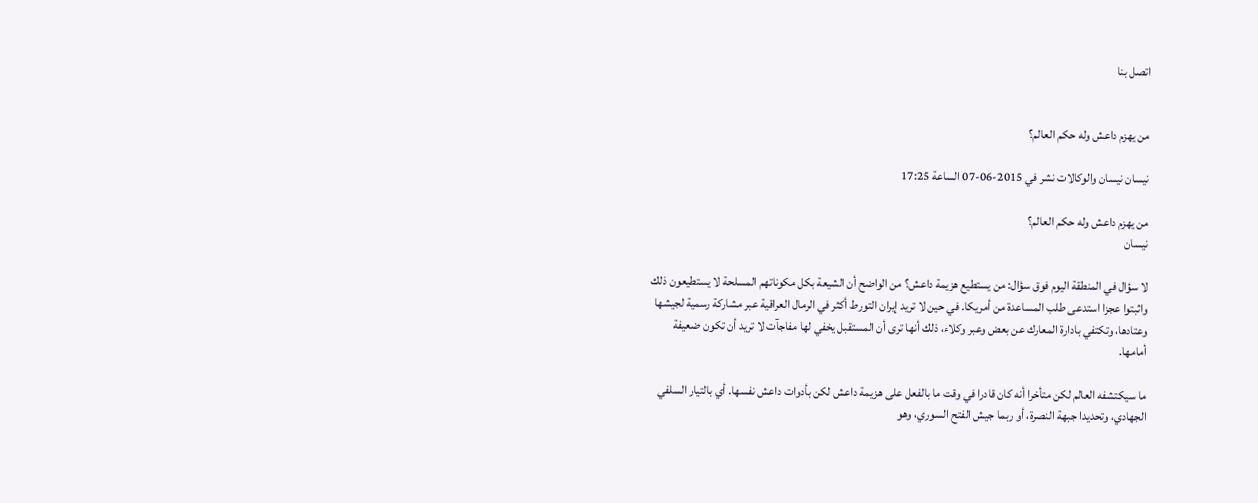اتصل بنا


من يهزم داعش وله حكم العالم؟

نيسان نيسان والوكالات نشر في 2015-06-07 الساعة 17:25

من يهزم داعش وله حكم العالم؟
نيسان

لا سؤال في المنطقة اليوم فوق سؤال: من يستطيع هزيمة داعش؟ من الواضح أن الشيعة بكل مكوناتهم المسلحة لا يستطيعون ذلك واثبتوا عجزا استدعى طلب المساعدة من أمريكا. في حين لا تريد إيران التورط أكثر في الرمال العراقية عبر مشاركة رسمية لجيشها وعتادها، وتكتفي بادارة المعارك عن بعض وعبر وكلاء، ذلك أنها ترى أن المستقبل يخفي لها مفاجآت لا تريد أن تكون ضعيفة أمامها.

ما سيكتشفه العالم لكن متأخرا أنه كان قادرا في وقت ما بالفعل على هزيمة داعش لكن بأدوات داعش نفسها. أي بالتيار السلفي الجهادي، وتحديدا جبهة النصرة، أو ربما جيش الفتح السوري، وهو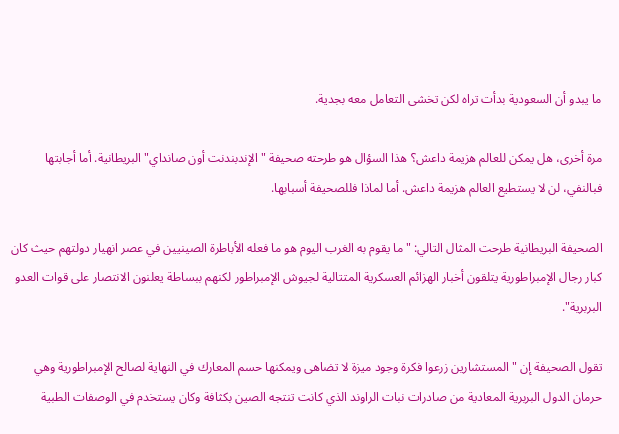ما يبدو أن السعودية بدأت تراه لكن تخشى التعامل معه بجدية.

مرة أخرى، هل يمكن للعالم هزيمة داعش؟ هذا السؤال هو طرحته صحيفة "الإندبندنت أون صانداي" البريطانية. أما أجابتها فبالنفي، لن لا يستطيع العالم هزيمة داعش. أما لماذا فللصحيفة أسبابها.

الصحيفة البريطانية طرحت المثال التالي: "ما يقوم به الغرب اليوم هو ما فعله الأباطرة الصينيين في عصر انهيار دولتهم حيث كان كبار رجال الإمبراطورية يتلقون أخبار الهزائم العسكرية المتتالية لجيوش الإمبراطور لكنهم ببساطة يعلنون الانتصار على قوات العدو البربرية".

تقول الصحيفة إن "المستشارين زرعوا فكرة وجود ميزة لا تضاهى ويمكنها حسم المعارك في النهاية لصالح الإمبراطورية وهي حرمان الدول البربرية المعادية من صادرات نبات الراوند الذي كانت تنتجه الصين بكثافة وكان يستخدم في الوصفات الطبية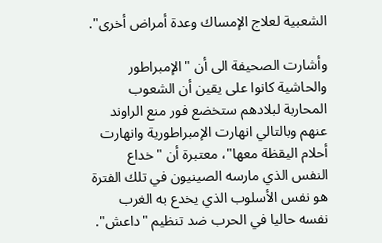الشعبية لعلاج الإمساك وعدة أمراض أخرى".

وأشارت الصحيفة الى أن "الإمبراطور والحاشية كانوا على يقين أن الشعوب المحاربة لبلادهم ستخضع فور منع الراوند عنهم وبالتالي انهارت الإمبراطورية وانهارت أحلام اليقظة معها"، معتبرة أن "خداع النفس الذي مارسه الصينيون في تلك الفترة هو نفس الأسلوب الذي يخدع به الغرب نفسه حاليا في الحرب ضد تنظيم "داعش".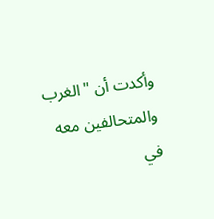وأكدت أن "الغرب والمتحالفين معه في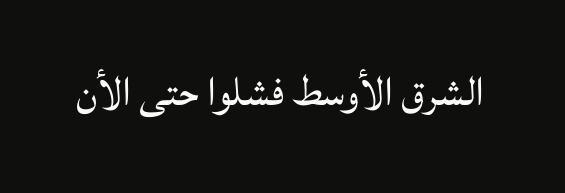الشرق الأوسط فشلوا حتى الأن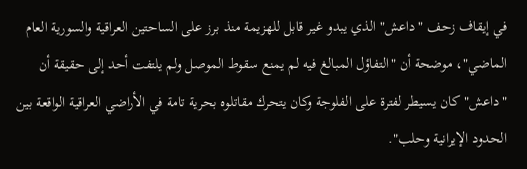في إيقاف زحف "داعش" الذي يبدو غير قابل للهزيمة منذ برز على الساحتين العراقية والسورية العام الماضي"، موضحة أن "التفاؤل المبالغ فيه لم يمنع سقوط الموصل ولم يلتفت أحد إلى حقيقة أن "داعش" كان يسيطر لفترة على الفلوجة وكان يتحرك مقاتلوه بحرية تامة في الأراضي العراقية الواقعة بين الحدود الإيرانية وحلب".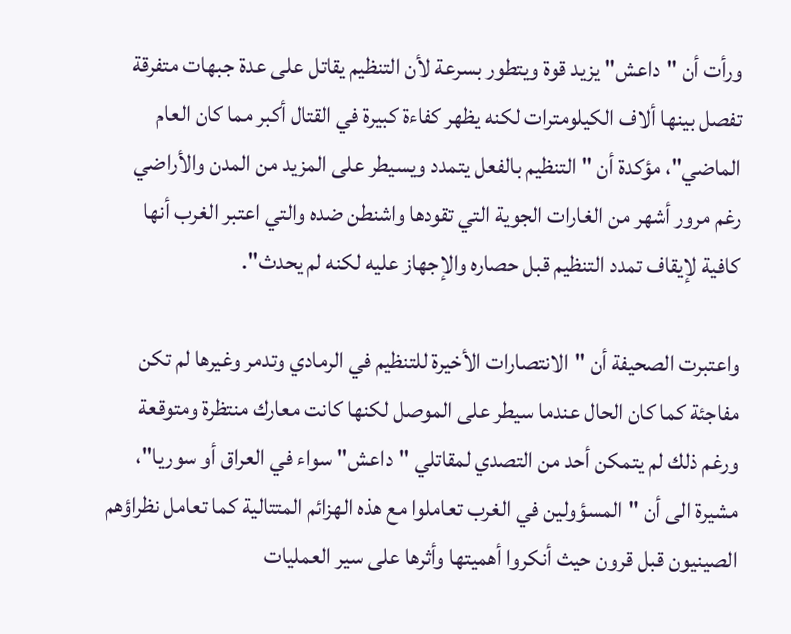ورأت أن "داعش" يزيد قوة ويتطور بسرعة لأن التنظيم يقاتل على عدة جبهات متفرقة تفصل بينها ألاف الكيلومترات لكنه يظهر كفاءة كبيرة في القتال أكبر مما كان العام الماضي"، مؤكدة أن "التنظيم بالفعل يتمدد ويسيطر على المزيد من المدن والأراضي رغم مرور أشهر من الغارات الجوية التي تقودها واشنطن ضده والتي اعتبر الغرب أنها كافية لإيقاف تمدد التنظيم قبل حصاره والإجهاز عليه لكنه لم يحدث".

واعتبرت الصحيفة أن "الانتصارات الأخيرة للتنظيم في الرمادي وتدمر وغيرها لم تكن مفاجئة كما كان الحال عندما سيطر على الموصل لكنها كانت معارك منتظرة ومتوقعة ورغم ذلك لم يتمكن أحد من التصدي لمقاتلي "داعش" سواء في العراق أو سوريا"، مشيرة الى أن "المسؤولين في الغرب تعاملوا مع هذه الهزائم المتتالية كما تعامل نظراؤهم الصينيون قبل قرون حيث أنكروا أهميتها وأثرها على سير العمليات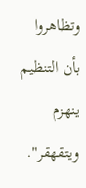وتظاهروا بأن التنظيم ينهزم ويتقهقر".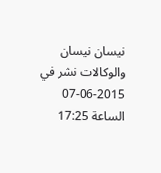نيسان نيسان والوكالات نشر في 2015-06-07 الساعة 17:25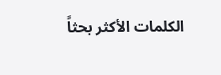الكلمات الأكثر بحثاً